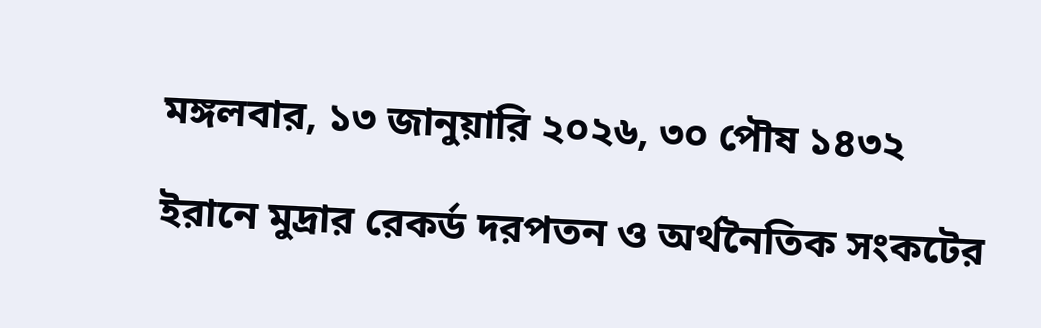মঙ্গলবার, ১৩ জানুয়ারি ২০২৬, ৩০ পৌষ ১৪৩২

ইরানে মুদ্রার রেকর্ড দরপতন ও অর্থনৈতিক সংকটের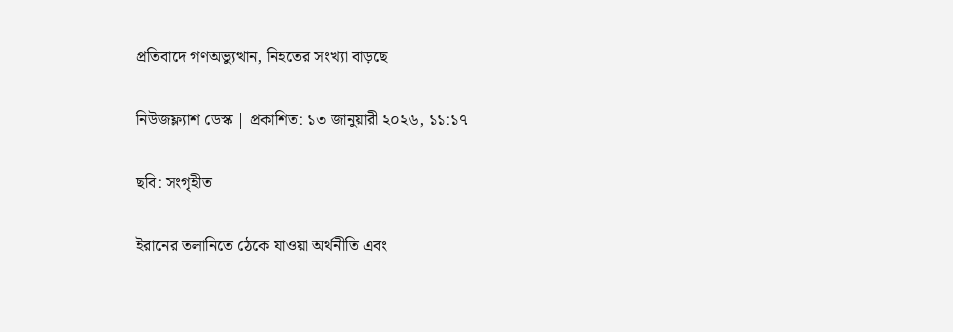প্রতিবাদে গণঅভ্যুত্থান, নিহতের সংখ্যা বাড়ছে

নিউজফ্ল্যাশ ডেস্ক | প্রকাশিত: ১৩ জানুয়ারী ২০২৬, ১১:১৭

ছবি: সংগৃহীত

ইরানের তলানিতে ঠেকে যাওয়া অর্থনীতি এবং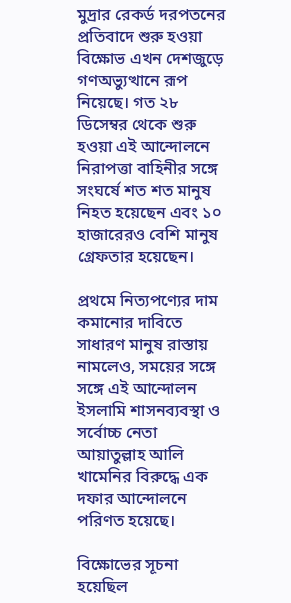মুদ্রার রেকর্ড দরপতনের প্রতিবাদে শুরু হওয়া বিক্ষোভ এখন দেশজুড়ে গণঅভ্যুত্থানে রূপ নিয়েছে। গত ২৮ ডিসেম্বর থেকে শুরু হওয়া এই আন্দোলনে নিরাপত্তা বাহিনীর সঙ্গে সংঘর্ষে শত শত মানুষ নিহত হয়েছেন এবং ১০ হাজারেরও বেশি মানুষ গ্রেফতার হয়েছেন।

প্রথমে নিত্যপণ্যের দাম কমানোর দাবিতে সাধারণ মানুষ রাস্তায় নামলেও, সময়ের সঙ্গে সঙ্গে এই আন্দোলন ইসলামি শাসনব্যবস্থা ও সর্বোচ্চ নেতা আয়াতুল্লাহ আলি খামেনির বিরুদ্ধে এক দফার আন্দোলনে পরিণত হয়েছে।

বিক্ষোভের সূচনা হয়েছিল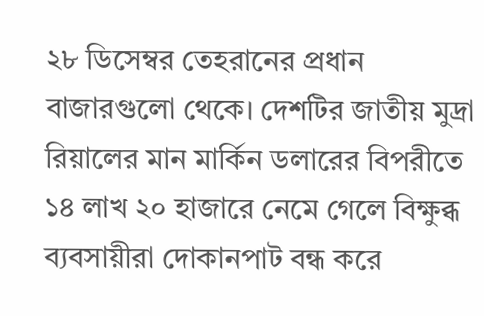২৮ ডিসেম্বর তেহরানের প্রধান বাজারগুলো থেকে। দেশটির জাতীয় মুদ্রা রিয়ালের মান মার্কিন ডলারের বিপরীতে ১৪ লাখ ২০ হাজারে নেমে গেলে বিক্ষুব্ধ ব্যবসায়ীরা দোকানপাট বন্ধ করে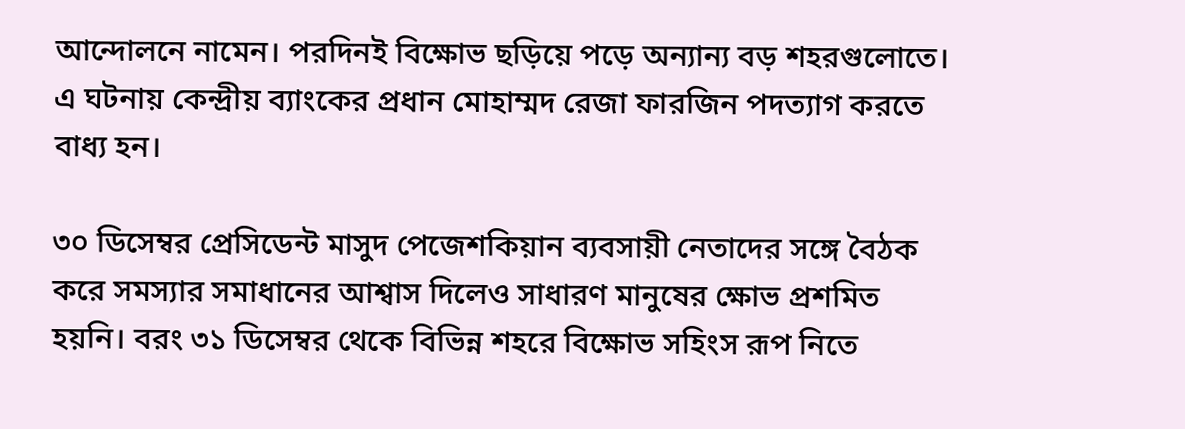আন্দোলনে নামেন। পরদিনই বিক্ষোভ ছড়িয়ে পড়ে অন্যান্য বড় শহরগুলোতে। এ ঘটনায় কেন্দ্রীয় ব্যাংকের প্রধান মোহাম্মদ রেজা ফারজিন পদত্যাগ করতে বাধ্য হন।

৩০ ডিসেম্বর প্রেসিডেন্ট মাসুদ পেজেশকিয়ান ব্যবসায়ী নেতাদের সঙ্গে বৈঠক করে সমস্যার সমাধানের আশ্বাস দিলেও সাধারণ মানুষের ক্ষোভ প্রশমিত হয়নি। বরং ৩১ ডিসেম্বর থেকে বিভিন্ন শহরে বিক্ষোভ সহিংস রূপ নিতে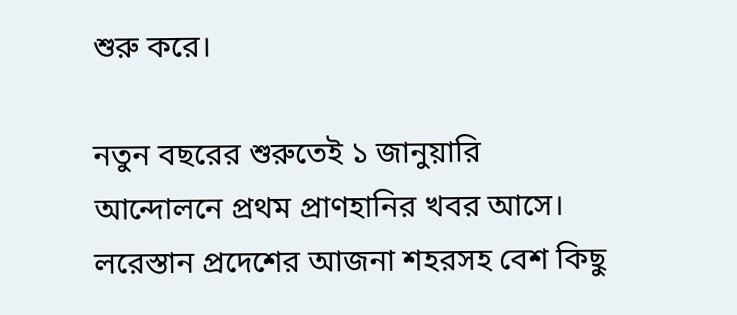শুরু করে।

নতুন বছরের শুরুতেই ১ জানুয়ারি আন্দোলনে প্রথম প্রাণহানির খবর আসে। লরেস্তান প্রদেশের আজনা শহরসহ বেশ কিছু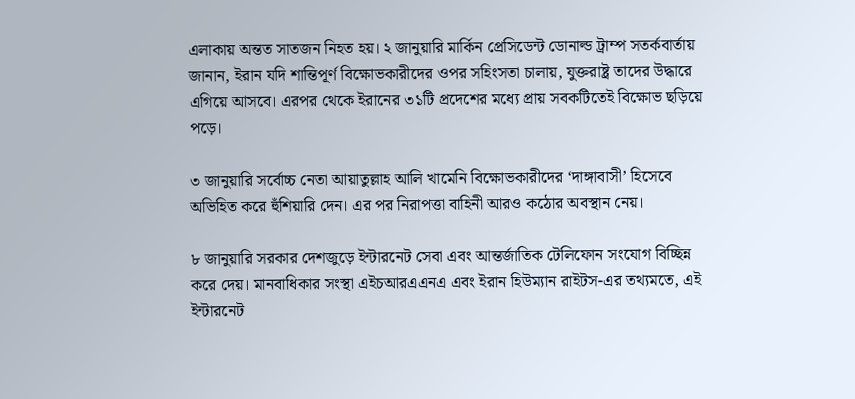এলাকায় অন্তত সাতজন নিহত হয়। ২ জানুয়ারি মার্কিন প্রেসিডেন্ট ডোনাল্ড ট্রাম্প সতর্কবার্তায় জানান, ইরান যদি শান্তিপূর্ণ বিক্ষোভকারীদের ওপর সহিংসতা চালায়, যুক্তরাষ্ট্র তাদের উদ্ধারে এগিয়ে আসবে। এরপর থেকে ইরানের ৩১টি প্রদেশের মধ্যে প্রায় সবকটিতেই বিক্ষোভ ছড়িয়ে পড়ে।

৩ জানুয়ারি সর্বোচ্চ নেতা আয়াতুল্লাহ আলি খামেনি বিক্ষোভকারীদের ‘দাঙ্গাবাসী’ হিসেবে অভিহিত করে হুঁশিয়ারি দেন। এর পর নিরাপত্তা বাহিনী আরও কঠোর অবস্থান নেয়।

৮ জানুয়ারি সরকার দেশজুড়ে ইন্টারনেট সেবা এবং আন্তর্জাতিক টেলিফোন সংযোগ বিচ্ছিন্ন করে দেয়। মানবাধিকার সংস্থা এইচআরএএনএ এবং ইরান হিউম্যান রাইটস-এর তথ্যমতে, এই ইন্টারনেট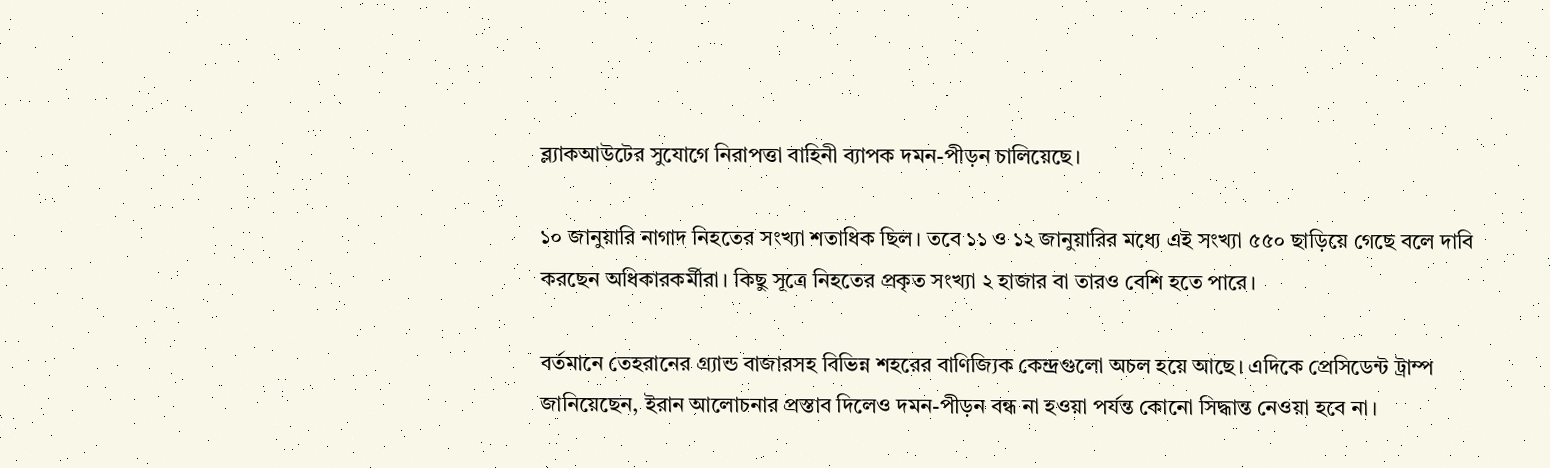ব্ল্যাকআউটের সুযোগে নিরাপত্তা বাহিনী ব্যাপক দমন-পীড়ন চালিয়েছে।

১০ জানুয়ারি নাগাদ নিহতের সংখ্যা শতাধিক ছিল। তবে ১১ ও ১২ জানুয়ারির মধ্যে এই সংখ্যা ৫৫০ ছাড়িয়ে গেছে বলে দাবি করছেন অধিকারকর্মীরা। কিছু সূত্রে নিহতের প্রকৃত সংখ্যা ২ হাজার বা তারও বেশি হতে পারে।

বর্তমানে তেহরানের গ্র্যান্ড বাজারসহ বিভিন্ন শহরের বাণিজ্যিক কেন্দ্রগুলো অচল হয়ে আছে। এদিকে প্রেসিডেন্ট ট্রাম্প জানিয়েছেন, ইরান আলোচনার প্রস্তাব দিলেও দমন-পীড়ন বন্ধ না হওয়া পর্যন্ত কোনো সিদ্ধান্ত নেওয়া হবে না।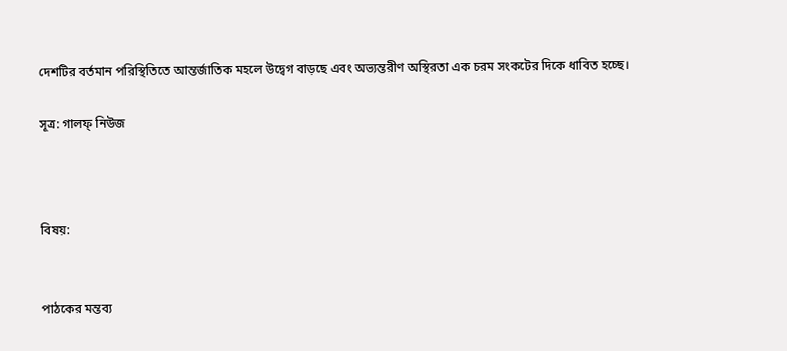দেশটির বর্তমান পরিস্থিতিতে আন্তর্জাতিক মহলে উদ্বেগ বাড়ছে এবং অভ্যন্তরীণ অস্থিরতা এক চরম সংকটের দিকে ধাবিত হচ্ছে।

সূত্র: গালফ্ নিউজ



বিষয়:


পাঠকের মন্তব্য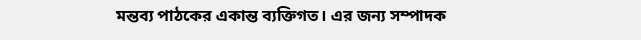মন্তব্য পাঠকের একান্ত ব্যক্তিগত। এর জন্য সম্পাদক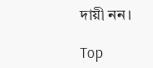দায়ী নন।

Top